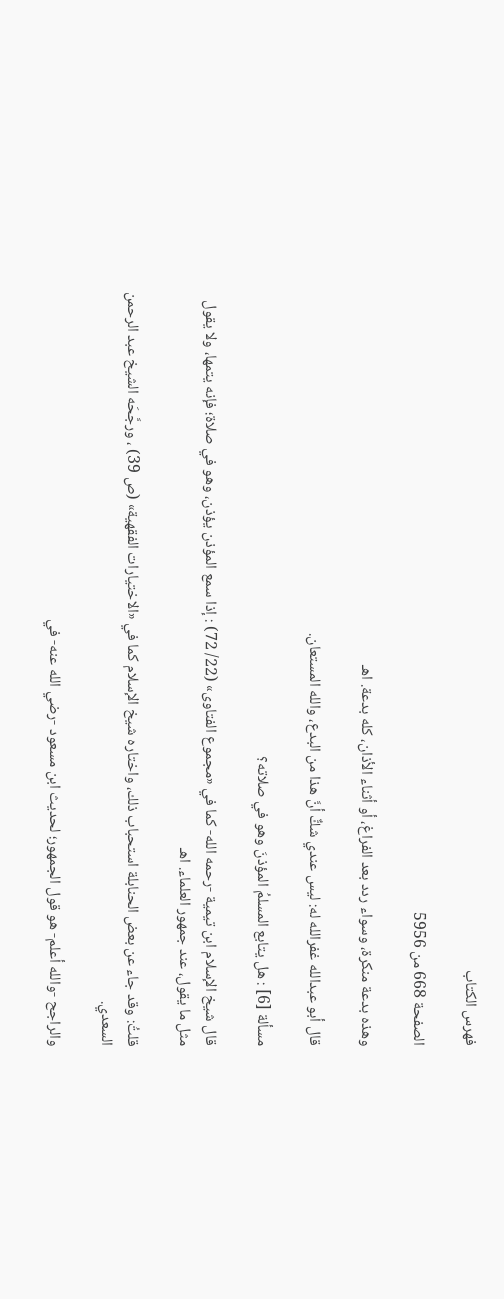فهرس الكتاب

الصفحة 668 من 5956

وهذه بدعة منكرة، وسواء ردد بعد الفراغ، أو أثناء الأذان، كله بدعة. اهـ

قال أبو عبدالله غفرالله له: ليس عندي شكٌّ أنَّ هذا من البدع، والله المستعان.

مسألة [6] : هل يتابع المسلمُ المؤذنَ وهو في صلاته؟

قال شيخ الإسلام ابن تيمية -رحمه الله- كما في «مجموع الفتاوى» (22/ 72) : إذا سمع المؤذن يؤذن، وهو في صلاة؛ فإنه يتمها، ولا يقول مثل ما يقول، عند جمهور العلماء. اهـ

قلتُ: وقد جاء عن بعض الحنابلة استحباب ذلك، واختاره شيخ الإسلام كما في «الاختيارات الفقهية» (ص 39) ، ورجَّحَه الشيخ عبد الرحمن السعدي.

والراجح -والله أعلم- هو قول الجمهور؛ لحديث ابن مسعود -رضي الله عنه- في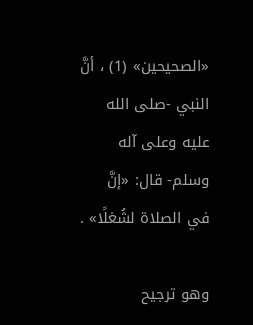«الصحيحين» (1) ، أنَّ النبي -صلى الله عليه وعلى آله وسلم- قال: «إنَّ في الصلاة لشُغلًا» .

وهو ترجيح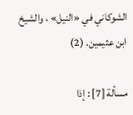الشوكاني في «النيل» ، والشيخ ابن عثيمين. (2)

مسألة [7] : إذا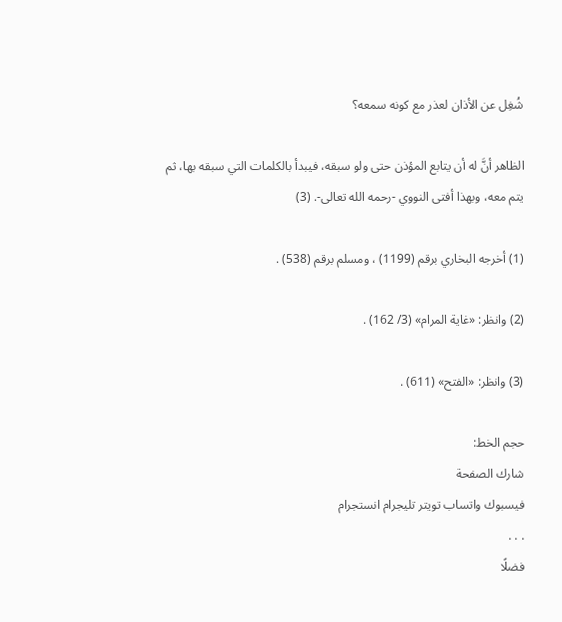شُغِل عن الأذان لعذر مع كونه سمعه؟

الظاهر أنَّ له أن يتابع المؤذن حتى ولو سبقه، فيبدأ بالكلمات التي سبقه بها، ثم يتم معه، وبهذا أفتى النووي -رحمه الله تعالى-. (3)

(1) أخرجه البخاري برقم (1199) ، ومسلم برقم (538) .

(2) وانظر: «غاية المرام» (3/ 162) .

(3) وانظر: «الفتح» (611) .

حجم الخط:
شارك الصفحة
فيسبوك واتساب تويتر تليجرام انستجرام
. . .
فضلًا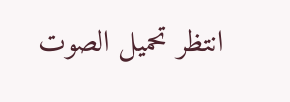انتظر تحميل الصوت